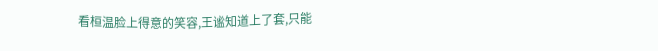看桓温脸上得意的笑容,王谧知道上了套,只能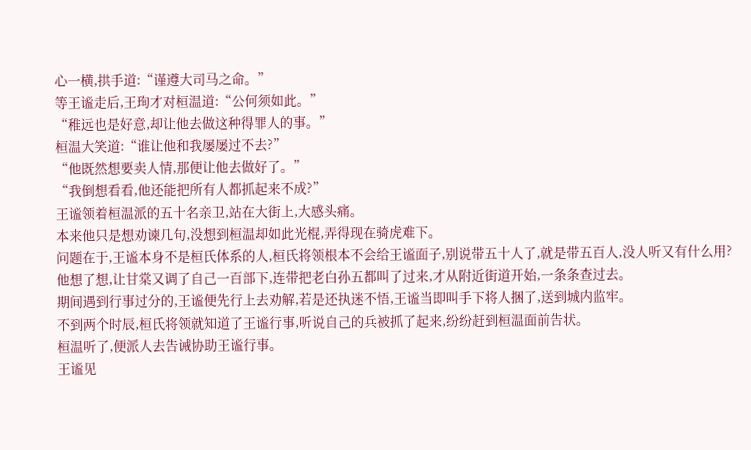心一横,拱手道:“谨遵大司马之命。”
等王谧走后,王珣才对桓温道:“公何须如此。”
“稚远也是好意,却让他去做这种得罪人的事。”
桓温大笑道:“谁让他和我屡屡过不去?”
“他既然想要卖人情,那便让他去做好了。”
“我倒想看看,他还能把所有人都抓起来不成?”
王谧领着桓温派的五十名亲卫,站在大街上,大感头痛。
本来他只是想劝谏几句,没想到桓温却如此光棍,弄得现在骑虎难下。
问题在于,王谧本身不是桓氏体系的人,桓氏将领根本不会给王谧面子,别说带五十人了,就是带五百人,没人听又有什么用?
他想了想,让甘棠又调了自己一百部下,连带把老白孙五都叫了过来,才从附近街道开始,一条条查过去。
期间遇到行事过分的,王谧便先行上去劝解,若是还执迷不悟,王谧当即叫手下将人捆了,送到城内监牢。
不到两个时辰,桓氏将领就知道了王谧行事,听说自己的兵被抓了起来,纷纷赶到桓温面前告状。
桓温听了,便派人去告诫协助王谧行事。
王谧见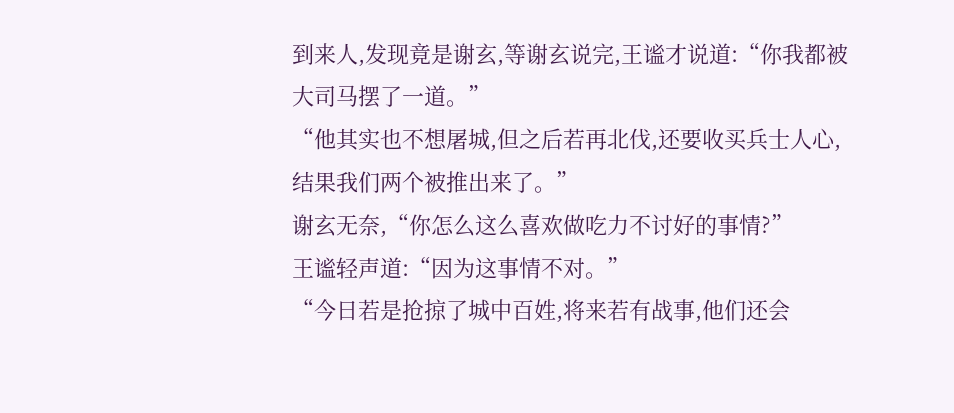到来人,发现竟是谢玄,等谢玄说完,王谧才说道:“你我都被大司马摆了一道。”
“他其实也不想屠城,但之后若再北伐,还要收买兵士人心,结果我们两个被推出来了。”
谢玄无奈,“你怎么这么喜欢做吃力不讨好的事情?”
王谧轻声道:“因为这事情不对。”
“今日若是抢掠了城中百姓,将来若有战事,他们还会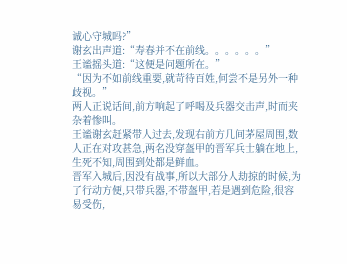诚心守城吗?”
谢玄出声道:“寿春并不在前线。。。。。。”
王谧摇头道:“这便是问题所在。”
“因为不如前线重要,就苛待百姓,何尝不是另外一种歧视。”
两人正说话间,前方响起了呼喝及兵器交击声,时而夹杂着惨叫。
王谧谢玄赶紧带人过去,发现右前方几间茅屋周围,数人正在对攻甚急,两名没穿盔甲的晋军兵士躺在地上,生死不知,周围到处都是鲜血。
晋军入城后,因没有战事,所以大部分人劫掠的时候,为了行动方便,只带兵器,不带盔甲,若是遇到危险,很容易受伤,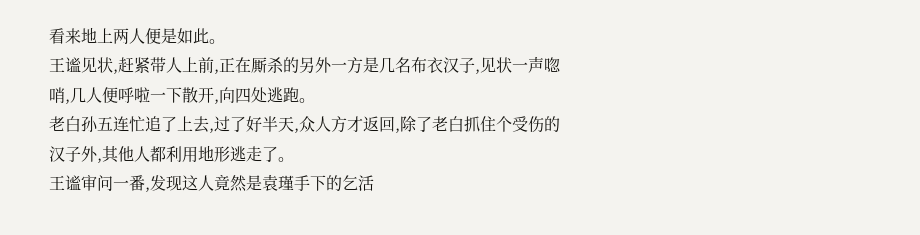看来地上两人便是如此。
王谧见状,赶紧带人上前,正在厮杀的另外一方是几名布衣汉子,见状一声唿哨,几人便呼啦一下散开,向四处逃跑。
老白孙五连忙追了上去,过了好半天,众人方才返回,除了老白抓住个受伤的汉子外,其他人都利用地形逃走了。
王谧审问一番,发现这人竟然是袁瑾手下的乞活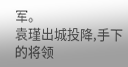军。
袁瑾出城投降,手下的将领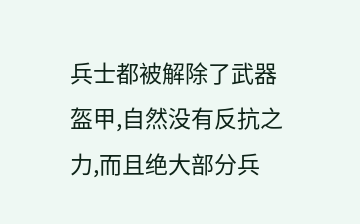兵士都被解除了武器盔甲,自然没有反抗之力,而且绝大部分兵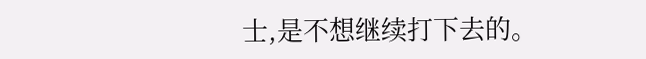士,是不想继续打下去的。